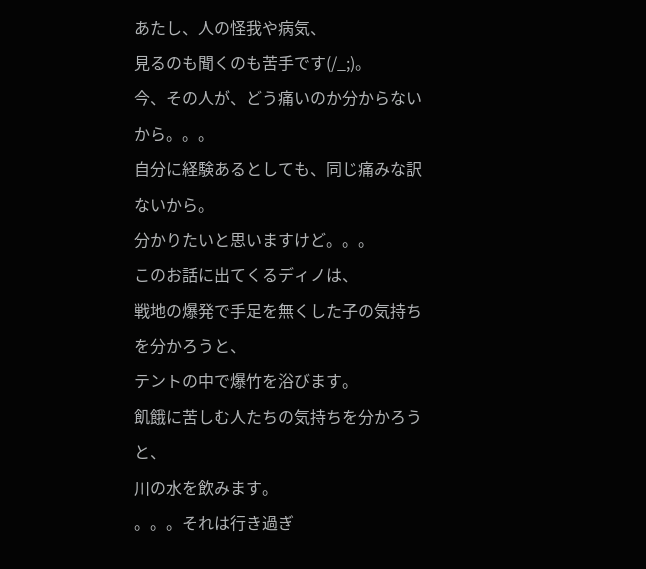あたし、人の怪我や病気、
見るのも聞くのも苦手です(/_;)。
今、その人が、どう痛いのか分からないから。。。
自分に経験あるとしても、同じ痛みな訳ないから。
分かりたいと思いますけど。。。
このお話に出てくるディノは、
戦地の爆発で手足を無くした子の気持ちを分かろうと、
テントの中で爆竹を浴びます。
飢餓に苦しむ人たちの気持ちを分かろうと、
川の水を飲みます。
。。。それは行き過ぎ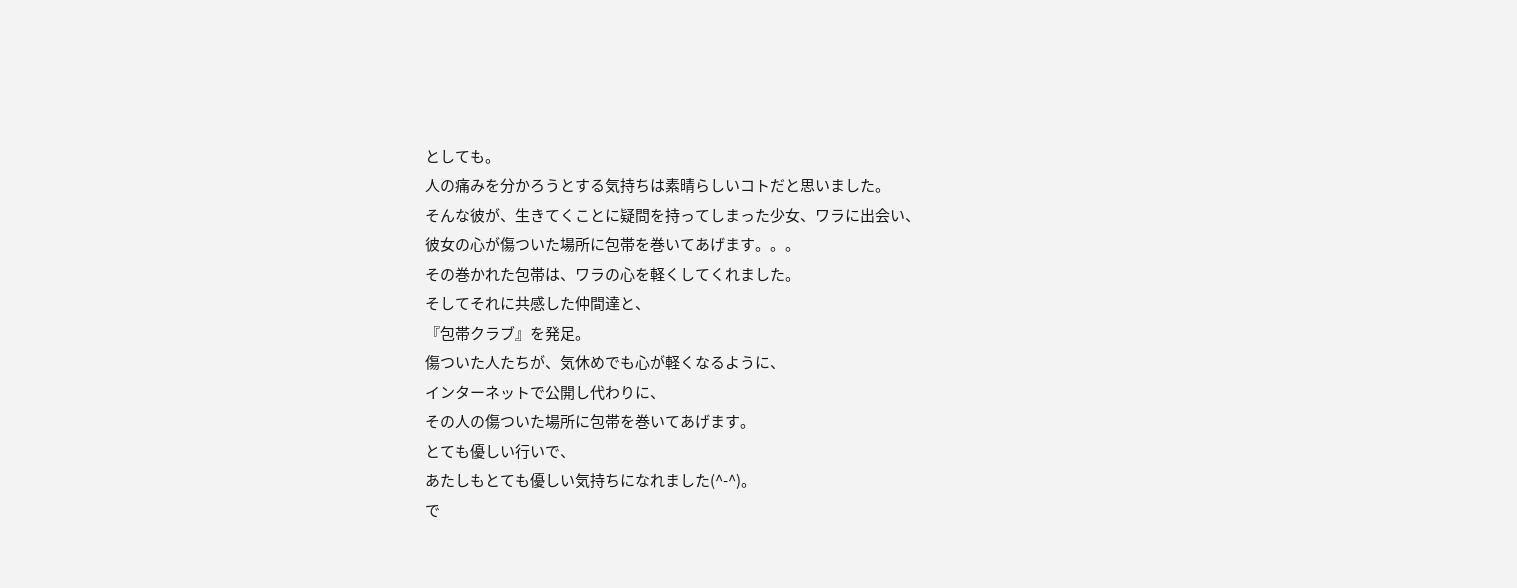としても。
人の痛みを分かろうとする気持ちは素晴らしいコトだと思いました。
そんな彼が、生きてくことに疑問を持ってしまった少女、ワラに出会い、
彼女の心が傷ついた場所に包帯を巻いてあげます。。。
その巻かれた包帯は、ワラの心を軽くしてくれました。
そしてそれに共感した仲間達と、
『包帯クラブ』を発足。
傷ついた人たちが、気休めでも心が軽くなるように、
インターネットで公開し代わりに、
その人の傷ついた場所に包帯を巻いてあげます。
とても優しい行いで、
あたしもとても優しい気持ちになれました(^-^)。
で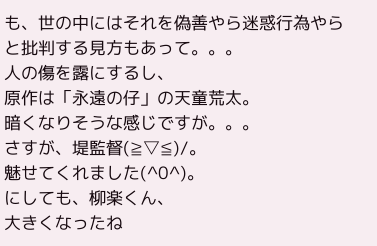も、世の中にはそれを偽善やら迷惑行為やらと批判する見方もあって。。。
人の傷を露にするし、
原作は「永遠の仔」の天童荒太。
暗くなりそうな感じですが。。。
さすが、堤監督(≧▽≦)/。
魅せてくれました(^0^)。
にしても、柳楽くん、
大きくなったね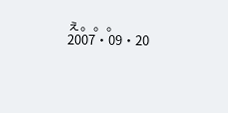ぇ。。。
2007・09・20